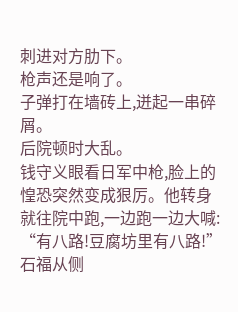刺进对方肋下。
枪声还是响了。
子弹打在墙砖上,迸起一串碎屑。
后院顿时大乱。
钱守义眼看日军中枪,脸上的惶恐突然变成狠厉。他转身就往院中跑,一边跑一边大喊:
“有八路!豆腐坊里有八路!”
石福从侧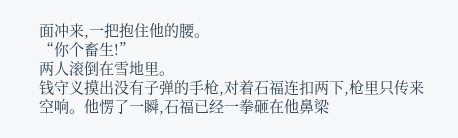面冲来,一把抱住他的腰。
“你个畜生!”
两人滚倒在雪地里。
钱守义摸出没有子弹的手枪,对着石福连扣两下,枪里只传来空响。他愣了一瞬,石福已经一拳砸在他鼻梁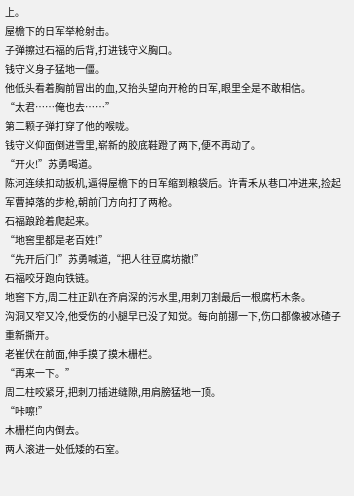上。
屋檐下的日军举枪射击。
子弹擦过石福的后背,打进钱守义胸口。
钱守义身子猛地一僵。
他低头看着胸前冒出的血,又抬头望向开枪的日军,眼里全是不敢相信。
“太君……俺也去……”
第二颗子弹打穿了他的喉咙。
钱守义仰面倒进雪里,崭新的胶底鞋蹬了两下,便不再动了。
“开火!”苏勇喝道。
陈河连续扣动扳机,逼得屋檐下的日军缩到粮袋后。许青禾从巷口冲进来,捡起军曹掉落的步枪,朝前门方向打了两枪。
石福踉跄着爬起来。
“地窖里都是老百姓!”
“先开后门!”苏勇喊道,“把人往豆腐坊撤!”
石福咬牙跑向铁链。
地窖下方,周二柱正趴在齐肩深的污水里,用刺刀割最后一根腐朽木条。
沟洞又窄又冷,他受伤的小腿早已没了知觉。每向前挪一下,伤口都像被冰碴子重新撕开。
老崔伏在前面,伸手摸了摸木栅栏。
“再来一下。”
周二柱咬紧牙,把刺刀插进缝隙,用肩膀猛地一顶。
“咔嚓!”
木栅栏向内倒去。
两人滚进一处低矮的石室。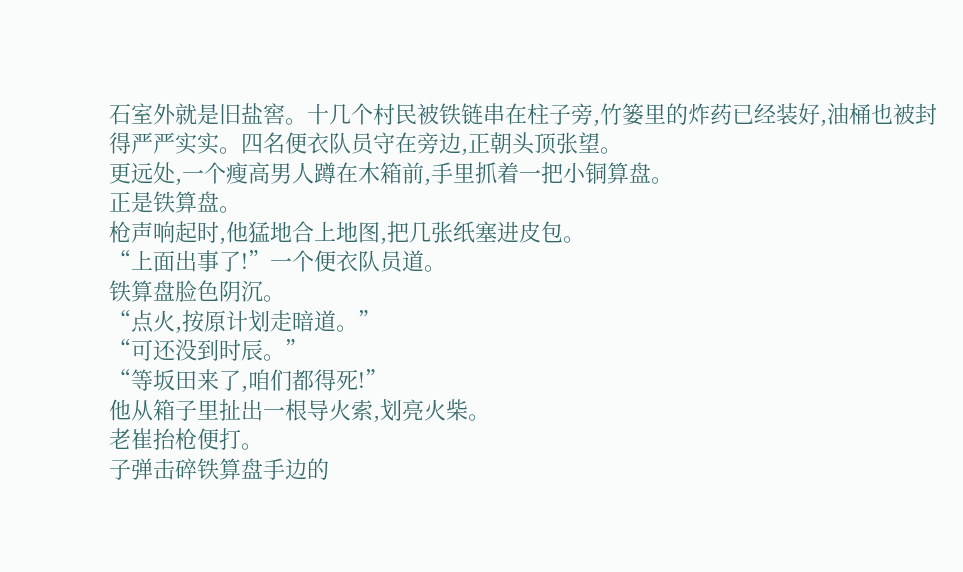石室外就是旧盐窖。十几个村民被铁链串在柱子旁,竹篓里的炸药已经装好,油桶也被封得严严实实。四名便衣队员守在旁边,正朝头顶张望。
更远处,一个瘦高男人蹲在木箱前,手里抓着一把小铜算盘。
正是铁算盘。
枪声响起时,他猛地合上地图,把几张纸塞进皮包。
“上面出事了!”一个便衣队员道。
铁算盘脸色阴沉。
“点火,按原计划走暗道。”
“可还没到时辰。”
“等坂田来了,咱们都得死!”
他从箱子里扯出一根导火索,划亮火柴。
老崔抬枪便打。
子弹击碎铁算盘手边的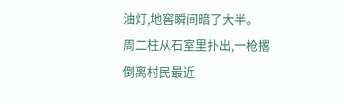油灯,地窖瞬间暗了大半。
周二柱从石室里扑出,一枪撂倒离村民最近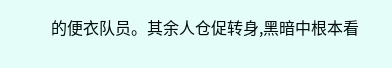的便衣队员。其余人仓促转身,黑暗中根本看